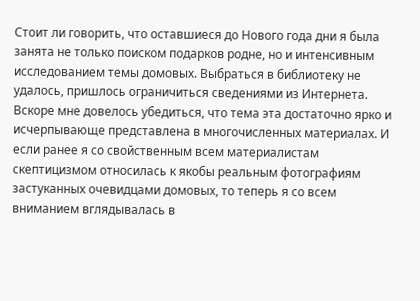Стоит ли говорить, что оставшиеся до Нового года дни я была занята не только поиском подарков родне, но и интенсивным исследованием темы домовых. Выбраться в библиотеку не удалось, пришлось ограничиться сведениями из Интернета. Вскоре мне довелось убедиться, что тема эта достаточно ярко и исчерпывающе представлена в многочисленных материалах. И если ранее я со свойственным всем материалистам скептицизмом относилась к якобы реальным фотографиям застуканных очевидцами домовых, то теперь я со всем вниманием вглядывалась в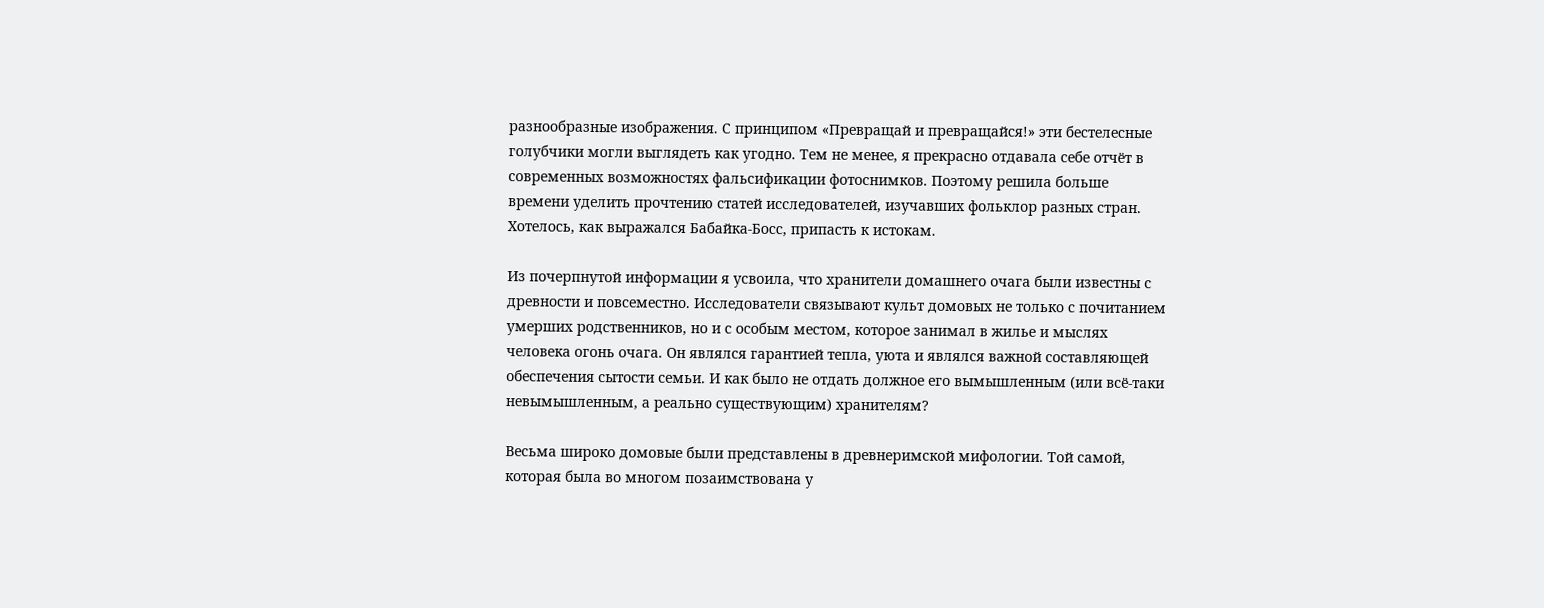разнообразные изображения. С принципом «Превращай и превращайся!» эти бестелесные голубчики могли выглядеть как угодно. Тем не менее, я прекрасно отдавала себе отчёт в современных возможностях фальсификации фотоснимков. Поэтому решила больше времени уделить прочтению статей исследователей, изучавших фольклор разных стран. Хотелось, как выражался Бабайка-Босс, припасть к истокам.

Из почерпнутой информации я усвоила, что хранители домашнего очага были известны с древности и повсеместно. Исследователи связывают культ домовых не только с почитанием умерших родственников, но и с особым местом, которое занимал в жилье и мыслях человека огонь очага. Он являлся гарантией тепла, уюта и являлся важной составляющей обеспечения сытости семьи. И как было не отдать должное его вымышленным (или всё-таки невымышленным, а реально существующим) хранителям?

Весьма широко домовые были представлены в древнеримской мифологии. Той самой, которая была во многом позаимствована у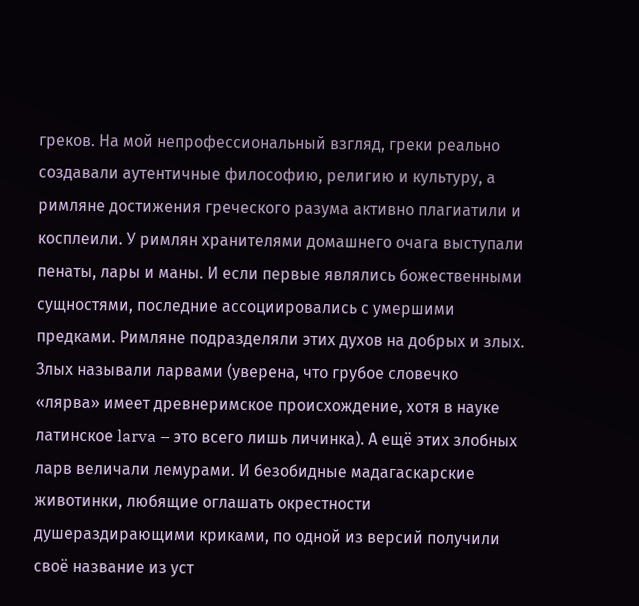греков. На мой непрофессиональный взгляд, греки реально создавали аутентичные философию, религию и культуру, а римляне достижения греческого разума активно плагиатили и косплеили. У римлян хранителями домашнего очага выступали пенаты, лары и маны. И если первые являлись божественными сущностями, последние ассоциировались с умершими предками. Римляне подразделяли этих духов на добрых и злых. Злых называли ларвами (уверена, что грубое словечко «лярва» имеет древнеримское происхождение, хотя в науке латинское larva – это всего лишь личинка). А ещё этих злобных ларв величали лемурами. И безобидные мадагаскарские животинки, любящие оглашать окрестности душераздирающими криками, по одной из версий получили своё название из уст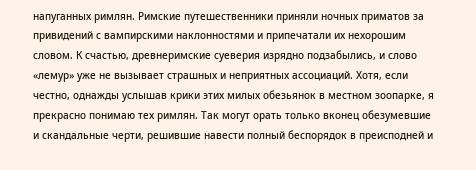напуганных римлян. Римские путешественники приняли ночных приматов за привидений с вампирскими наклонностями и припечатали их нехорошим словом. К счастью, древнеримские суеверия изрядно подзабылись, и слово «лемур» уже не вызывает страшных и неприятных ассоциаций. Хотя, если честно, однажды услышав крики этих милых обезьянок в местном зоопарке, я прекрасно понимаю тех римлян. Так могут орать только вконец обезумевшие и скандальные черти, решившие навести полный беспорядок в преисподней и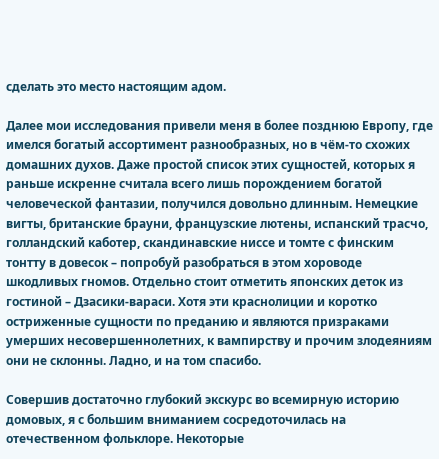сделать это место настоящим адом.

Далее мои исследования привели меня в более позднюю Европу, где имелся богатый ассортимент разнообразных, но в чём-то схожих домашних духов. Даже простой список этих сущностей, которых я раньше искренне считала всего лишь порождением богатой человеческой фантазии, получился довольно длинным. Немецкие вигты, британские брауни, французские лютены, испанский трасчо, голландский каботер, скандинавские ниссе и томте с финским тонтту в довесок – попробуй разобраться в этом хороводе шкодливых гномов. Отдельно стоит отметить японских деток из гостиной – Дзасики-вараси. Хотя эти краснолиции и коротко остриженные сущности по преданию и являются призраками умерших несовершеннолетних, к вампирству и прочим злодеяниям они не склонны. Ладно, и на том спасибо.

Совершив достаточно глубокий экскурс во всемирную историю домовых, я с большим вниманием сосредоточилась на отечественном фольклоре. Некоторые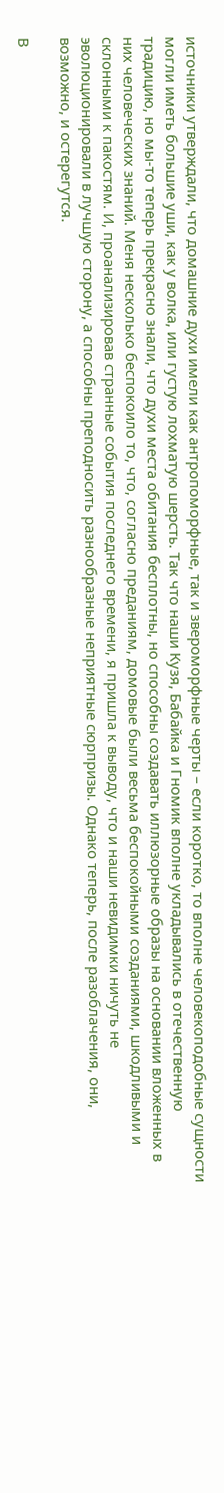источники утверждали, что домашние духи имели как антропоморфные, так и звероморфные черты – если коротко, то вполне человекоподобные сущности могли иметь большие уши, как у волка, или густую лохматую шерсть. Так что наши Кузя, Бабайка и Гномик вполне укладывались в отечественную традицию, но мы-то теперь прекрасно знали, что духи места обитания бесплотны, но способны создавать иллюзорные образы на основании вложенных в них человеческих знаний. Меня несколько беспокоило то, что, согласно преданиям, домовые были весьма беспокойными созданиями, шкодливыми и склонными к пакостям. И, проанализировав странные события последнего времени, я пришла к выводу, что и наши невидимки ничуть не эволюционировали в лучшую сторону, а способны преподносить разнообразные неприятные сюрпризы. Однако теперь, после разоблачения, они, возможно, и остерегутся.

В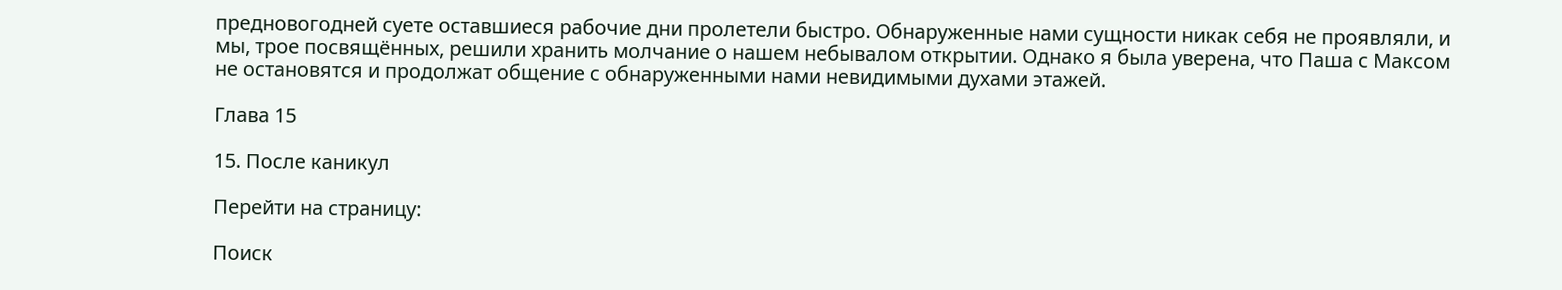предновогодней суете оставшиеся рабочие дни пролетели быстро. Обнаруженные нами сущности никак себя не проявляли, и мы, трое посвящённых, решили хранить молчание о нашем небывалом открытии. Однако я была уверена, что Паша с Максом не остановятся и продолжат общение с обнаруженными нами невидимыми духами этажей.

Глава 15

15. После каникул

Перейти на страницу:

Поиск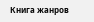Книга жанров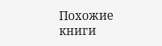Похожие книги